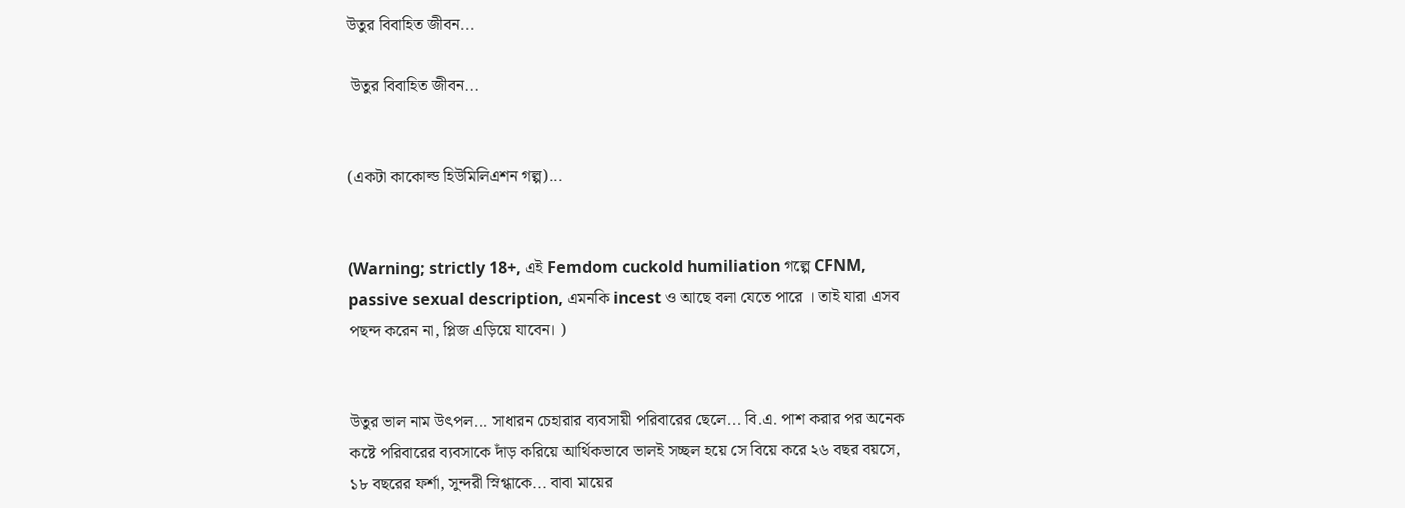উতুর বিবাহিত জীবন...

 উতুর বিবাহিত জীবন...


(একটা কাকোল্ড হিউমিলিএশন গল্প)...


(Warning; strictly 18+, এই Femdom cuckold humiliation গল্পে CFNM, passive sexual description, এমনকি incest ও আছে বলা যেতে পারে । তাই যারা এসব পছন্দ করেন না, প্লিজ এড়িয়ে যাবেন। )


উতুর ভাল নাম উৎপল... সাধারন চেহারার ব্যবসায়ী পরিবারের ছেলে... বি.এ. পাশ করার পর অনেক কষ্টে পরিবারের ব্যবসাকে দাঁড় করিয়ে আর্থিকভাবে ভালই সচ্ছল হয়ে সে বিয়ে করে ২৬ বছর বয়সে, ১৮ বছরের ফর্শা, সুন্দরী স্নিগ্ধাকে... বাবা মায়ের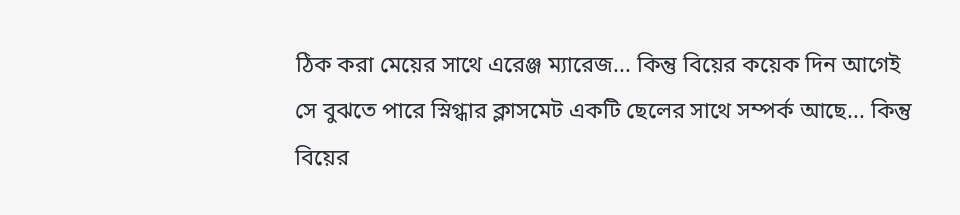ঠিক করা মেয়ের সাথে এরেঞ্জ ম্যারেজ... কিন্তু বিয়ের কয়েক দিন আগেই সে বুঝতে পারে স্নিগ্ধার ক্লাসমেট একটি ছেলের সাথে সম্পর্ক আছে... কিন্তু বিয়ের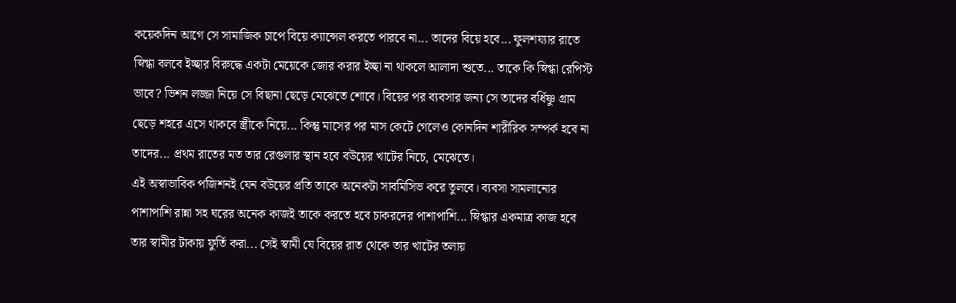কয়েকদিন আগে সে সামাজিক চাপে বিয়ে ক্যান্সেল করতে পারবে না... তাদের বিয়ে হবে... ফুলশয্যার রাতে স্নিগ্ধা বলবে ইচ্ছার বিরুদ্ধে একটা মেয়েকে জোর করার ইচ্ছা না থাকলে আলাদা শুতে... তাকে কি স্নিগ্ধা রেপিস্ট ভাবে? ভিশন লজ্জা নিয়ে সে বিছানা ছেড়ে মেঝেতে শোবে। বিয়ের পর ব্যবসার জন্য সে তাদের বর্ধিষ্ণু গ্রাম ছেড়ে শহরে এসে থাকবে স্ত্রীকে নিয়ে... কিন্তু মাসের পর মাস কেটে গেলেও কোনদিন শারীরিক সম্পর্ক হবে না তাদের... প্রথম রাতের মত তার রেগুলার স্থান হবে বউয়ের খাটের নিচে, মেঝেতে।
এই অস্বাভাবিক পজিশনই যেন বউয়ের প্রতি তাকে অনেকটা সাবমিসিভ করে তুলবে। ব্যবসা সামলানোর পাশাপাশি রান্না সহ ঘরের অনেক কাজই তাকে করতে হবে চাকরদের পাশাপাশি... স্নিগ্ধার একমাত্র কাজ হবে তার স্বামীর টাকায় ফুর্তি করা... সেই স্বামী যে বিয়ের রাত থেকে তার খাটের তলায়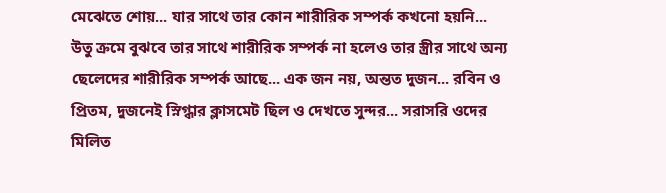মেঝেতে শোয়... যার সাথে তার কোন শারীরিক সম্পর্ক কখনো হয়নি...
উতু ক্রমে বুঝবে তার সাথে শারীরিক সম্পর্ক না হলেও তার স্ত্রীর সাথে অন্য ছেলেদের শারীরিক সম্পর্ক আছে... এক জন নয়, অন্তত দুজন... রবিন ও প্রিতম, দুজনেই স্নিগ্ধার ক্লাসমেট ছিল ও দেখতে সুন্দর... সরাসরি ওদের মিলিত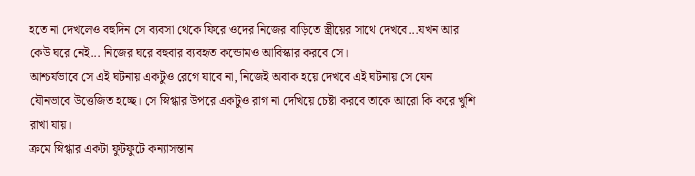হতে না দেখলেও বহুদিন সে ব্যবসা থেকে ফিরে ওদের নিজের বাড়িতে স্ত্রীয়ের সাথে দেখবে...যখন আর কেউ ঘরে নেই... নিজের ঘরে বহুবার ব্যবহৃত কন্ডোমও আবিস্কার করবে সে।
আশ্চর্যভাবে সে এই ঘটনায় একটুও রেগে যাবে না, নিজেই অবাক হয়ে দেখবে এই ঘটনায় সে যেন যৌনভাবে উত্তেজিত হচ্ছে। সে স্নিগ্ধার উপরে একটুও রাগ না দেখিয়ে চেষ্টা করবে তাকে আরো কি করে খুশি রাখা যায়।
ক্রমে স্নিগ্ধার একটা ফুটফুটে কন্যাসন্তান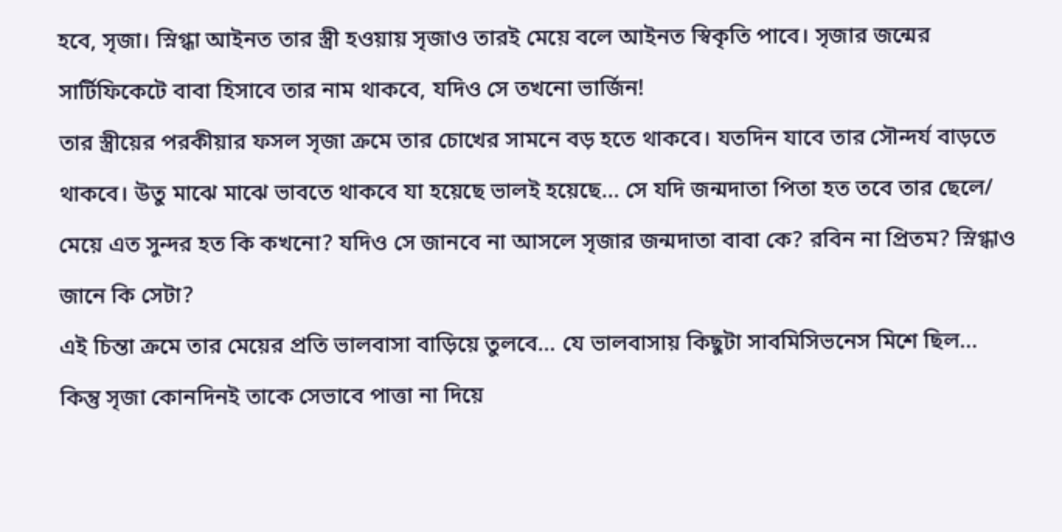হবে, সৃজা। স্নিগ্ধা আইনত তার স্ত্রী হওয়ায় সৃজাও তারই মেয়ে বলে আইনত স্বিকৃতি পাবে। সৃজার জন্মের সার্টিফিকেটে বাবা হিসাবে তার নাম থাকবে, যদিও সে তখনো ভার্জিন!
তার স্ত্রীয়ের পরকীয়ার ফসল সৃজা ক্রমে তার চোখের সামনে বড় হতে থাকবে। যতদিন যাবে তার সৌন্দর্য বাড়তে থাকবে। উতু মাঝে মাঝে ভাবতে থাকবে যা হয়েছে ভালই হয়েছে... সে যদি জন্মদাতা পিতা হত তবে তার ছেলে/ মেয়ে এত সুন্দর হত কি কখনো? যদিও সে জানবে না আসলে সৃজার জন্মদাতা বাবা কে? রবিন না প্রিতম? স্নিগ্ধাও জানে কি সেটা?
এই চিন্তা ক্রমে তার মেয়ের প্রতি ভালবাসা বাড়িয়ে তুলবে... যে ভালবাসায় কিছুটা সাবমিসিভনেস মিশে ছিল... কিন্তু সৃজা কোনদিনই তাকে সেভাবে পাত্তা না দিয়ে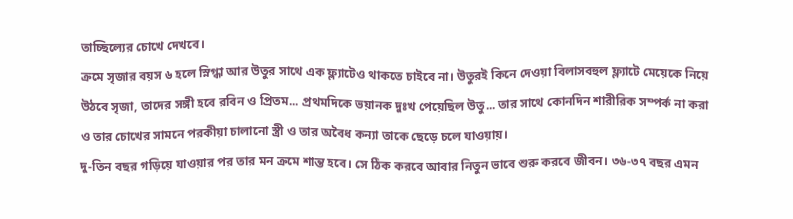তাচ্ছিল্যের চোখে দেখবে।
ক্রমে সৃজার বয়স ৬ হলে স্নিগ্ধা আর উতুর সাথে এক ফ্ল্যাটেও থাকতে চাইবে না। উতুরই কিনে দেওয়া বিলাসবহুল ফ্ল্যাটে মেয়েকে নিয়ে উঠবে সৃজা, তাদের সঙ্গী হবে রবিন ও প্রিতম... প্রথমদিকে ভয়ানক দুঃখ পেয়েছিল উতু... তার সাথে কোনদিন শারীরিক সম্পর্ক না করা ও তার চোখের সামনে পরকীয়া চালানো স্ত্রী ও তার অবৈধ কন্যা তাকে ছেড়ে চলে যাওয়ায়।
দু-তিন বছর গড়িয়ে যাওয়ার পর তার মন ক্রমে শান্ত হবে। সে ঠিক করবে আবার নিতুন ভাবে শুরু করবে জীবন। ৩৬-৩৭ বছর এমন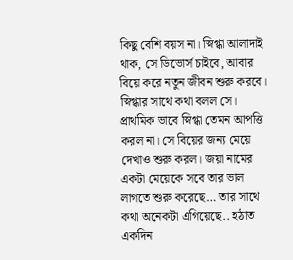কিছু বেশি বয়স না। স্নিগ্ধা আলাদাই থাক, সে ডিভোর্স চাইবে, আবার বিয়ে করে নতুন জীবন শুরু করবে।
স্নিগ্ধার সাথে কথা বলল সে। প্রাথমিক ভাবে স্নিগ্ধা তেমন আপত্তি করল না। সে বিয়ের জন্য মেয়ে দেখাও শুরু করল। জয়া নামের একটা মেয়েকে সবে তার ভাল লাগতে শুরু করেছে… তার সাথে কথা অনেকটা এগিয়েছে.. হঠাত একদিন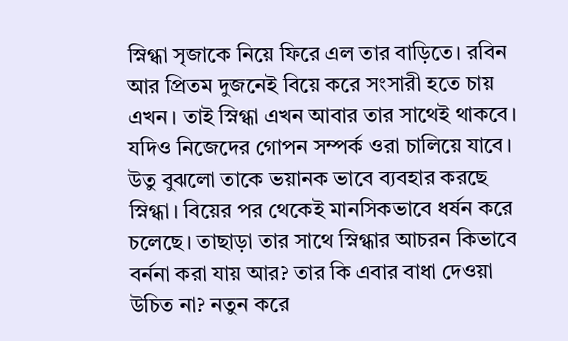স্নিগ্ধা সৃজাকে নিয়ে ফিরে এল তার বাড়িতে। রবিন আর প্রিতম দুজনেই বিয়ে করে সংসারী হতে চায় এখন। তাই স্নিগ্ধা এখন আবার তার সাথেই থাকবে। যদিও নিজেদের গোপন সম্পর্ক ওরা চালিয়ে যাবে।
উতু বুঝলো তাকে ভয়ানক ভাবে ব্যবহার করছে স্নিগ্ধা। বিয়ের পর থেকেই মানসিকভাবে ধর্ষন করে চলেছে। তাছাড়া তার সাথে স্নিগ্ধার আচরন কিভাবে বর্ননা করা যায় আর? তার কি এবার বাধা দেওয়া উচিত না? নতুন করে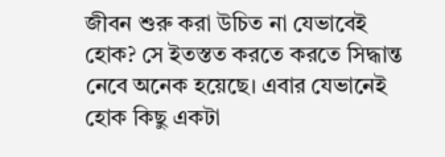জীবন শুরু করা উচিত না যেভাবেই হোক? সে ইতস্তত করতে করতে সিদ্ধান্ত নেবে অনেক হয়েছে। এবার যেভানেই হোক কিছু একটা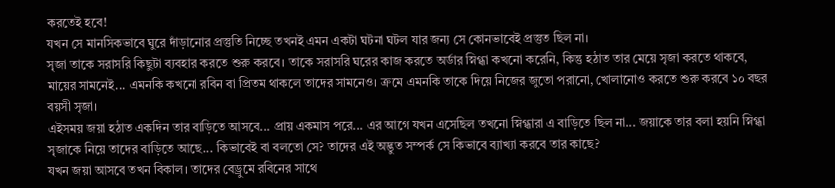করতেই হবে!
যখন সে মানসিকভাবে ঘুরে দাঁড়ানোর প্রস্তুতি নিচ্ছে তখনই এমন একটা ঘটনা ঘটল যার জন্য সে কোনভাবেই প্রস্তুত ছিল না।
সৃজা তাকে সরাসরি কিছুটা ব্যবহার করতে শুরু করবে। তাকে সরাসরি ঘরের কাজ করতে অর্ডার স্নিগ্ধা কখনো করেনি, কিন্তু হঠাত তার মেয়ে সৃজা করতে থাকবে, মায়ের সামনেই... এমনকি কখনো রবিন বা প্রিতম থাকলে তাদের সামনেও। ক্রমে এমনকি তাকে দিয়ে নিজের জুতো পরানো, খোলানোও করতে শুরু করবে ১০ বছর বয়সী সৃজা।
এইসময় জয়া হঠাত একদিন তার বাড়িতে আসবে... প্রায় একমাস পরে... এর আগে যখন এসেছিল তখনো স্নিগ্ধারা এ বাড়িতে ছিল না... জয়াকে তার বলা হয়নি স্নিগ্ধা সৃজাকে নিয়ে তাদের বাড়িতে আছে... কিভাবেই বা বলতো সে? তাদের এই অদ্ভুত সম্পর্ক সে কিভাবে ব্যাখ্যা করবে তার কাছে?
যখন জয়া আসবে তখন বিকাল। তাদের বেড্রুমে রবিনের সাথে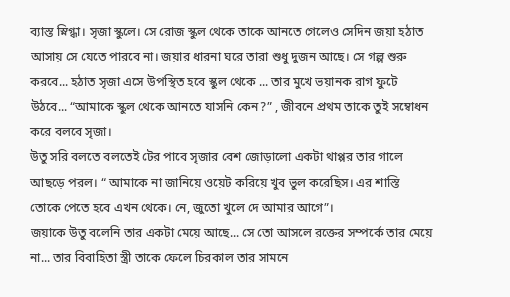ব্যাস্ত স্নিগ্ধা। সৃজা স্কুলে। সে রোজ স্কুল থেকে তাকে আনতে গেলেও সেদিন জয়া হঠাত আসায় সে যেতে পারবে না। জয়ার ধারনা ঘরে তারা শুধু দুজন আছে। সে গল্প শুরু করবে... হঠাত সৃজা এসে উপস্থিত হবে স্কুল থেকে ... তার মুখে ভয়ানক রাগ ফুটে উঠবে... “আমাকে স্কুল থেকে আনতে যাসনি কেন?” , জীবনে প্রথম তাকে তুই সম্বোধন করে বলবে সৃজা।
উতু সরি বলতে বলতেই টের পাবে সৃজার বেশ জোড়ালো একটা থাপ্পর তার গালে আছড়ে পরল। “ আমাকে না জানিয়ে ওয়েট করিয়ে খুব ভুল করেছিস। এর শাস্তি তোকে পেতে হবে এখন থেকে। নে, জুতো খুলে দে আমার আগে”।
জয়াকে উতু বলেনি তার একটা মেয়ে আছে... সে তো আসলে রক্তের সম্পর্কে তার মেয়ে না... তার বিবাহিতা স্ত্রী তাকে ফেলে চিরকাল তার সামনে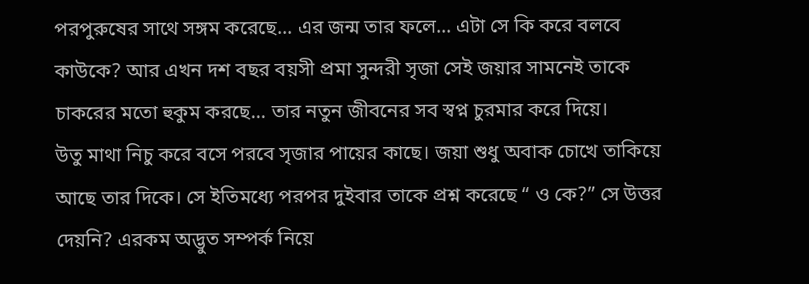পরপুরুষের সাথে সঙ্গম করেছে... এর জন্ম তার ফলে... এটা সে কি করে বলবে কাউকে? আর এখন দশ বছর বয়সী প্রমা সুন্দরী সৃজা সেই জয়ার সামনেই তাকে চাকরের মতো হুকুম করছে... তার নতুন জীবনের সব স্বপ্ন চুরমার করে দিয়ে।
উতু মাথা নিচু করে বসে পরবে সৃজার পায়ের কাছে। জয়া শুধু অবাক চোখে তাকিয়ে আছে তার দিকে। সে ইতিমধ্যে পরপর দুইবার তাকে প্রশ্ন করেছে “ ও কে?” সে উত্তর দেয়নি? এরকম অদ্ভুত সম্পর্ক নিয়ে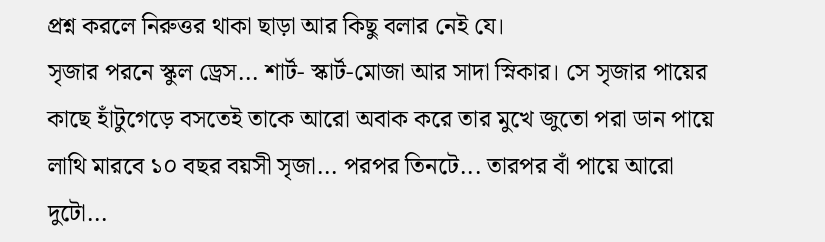প্রশ্ন করলে নিরুত্তর থাকা ছাড়া আর কিছু বলার নেই যে।
সৃজার পরনে স্কুল ড্রেস... শার্ট- স্কার্ট-মোজা আর সাদা স্নিকার। সে সৃজার পায়ের কাছে হাঁটুগেড়ে বসতেই তাকে আরো অবাক করে তার মুখে জুতো পরা ডান পায়ে লাথি মারবে ১০ বছর বয়সী সৃজা... পরপর তিনটে... তারপর বাঁ পায়ে আরো দুটো...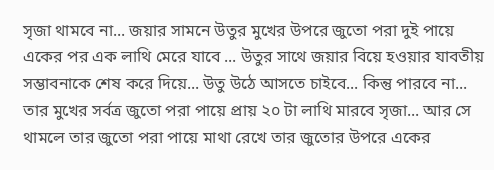সৃজা থামবে না... জয়ার সামনে উতুর মুখের উপরে জুতো পরা দুই পায়ে একের পর এক লাথি মেরে যাবে ... উতুর সাথে জয়ার বিয়ে হওয়ার যাবতীয় সম্ভাবনাকে শেষ করে দিয়ে... উতু উঠে আসতে চাইবে... কিন্তু পারবে না... তার মুখের সর্বত্র জুতো পরা পায়ে প্রায় ২০ টা লাথি মারবে সৃজা... আর সে থামলে তার জুতো পরা পায়ে মাথা রেখে তার জুতোর উপরে একের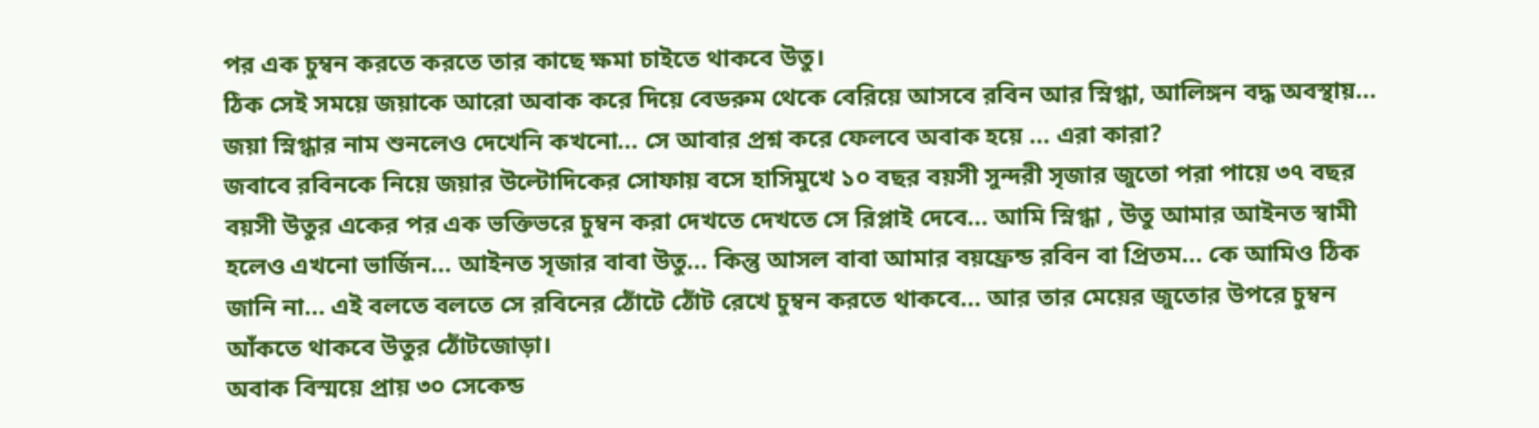পর এক চুম্বন করতে করতে তার কাছে ক্ষমা চাইতে থাকবে উতু।
ঠিক সেই সময়ে জয়াকে আরো অবাক করে দিয়ে বেডরুম থেকে বেরিয়ে আসবে রবিন আর স্নিগ্ধা, আলিঙ্গন বদ্ধ অবস্থায়... জয়া স্নিগ্ধার নাম শুনলেও দেখেনি কখনো... সে আবার প্রশ্ন করে ফেলবে অবাক হয়ে ... এরা কারা?
জবাবে রবিনকে নিয়ে জয়ার উল্টোদিকের সোফায় বসে হাসিমুখে ১০ বছর বয়সী সুন্দরী সৃজার জুতো পরা পায়ে ৩৭ বছর বয়সী উতুর একের পর এক ভক্তিভরে চুম্বন করা দেখতে দেখতে সে রিপ্লাই দেবে... আমি স্নিগ্ধা , উতু আমার আইনত স্বামী হলেও এখনো ভার্জিন... আইনত সৃজার বাবা উতু... কিন্তু আসল বাবা আমার বয়ফ্রেন্ড রবিন বা প্রিতম... কে আমিও ঠিক জানি না... এই বলতে বলতে সে রবিনের ঠোঁটে ঠোঁট রেখে চুম্বন করতে থাকবে... আর তার মেয়ের জুতোর উপরে চুম্বন আঁকতে থাকবে উতুর ঠোঁটজোড়া।
অবাক বিস্ময়ে প্রায় ৩০ সেকেন্ড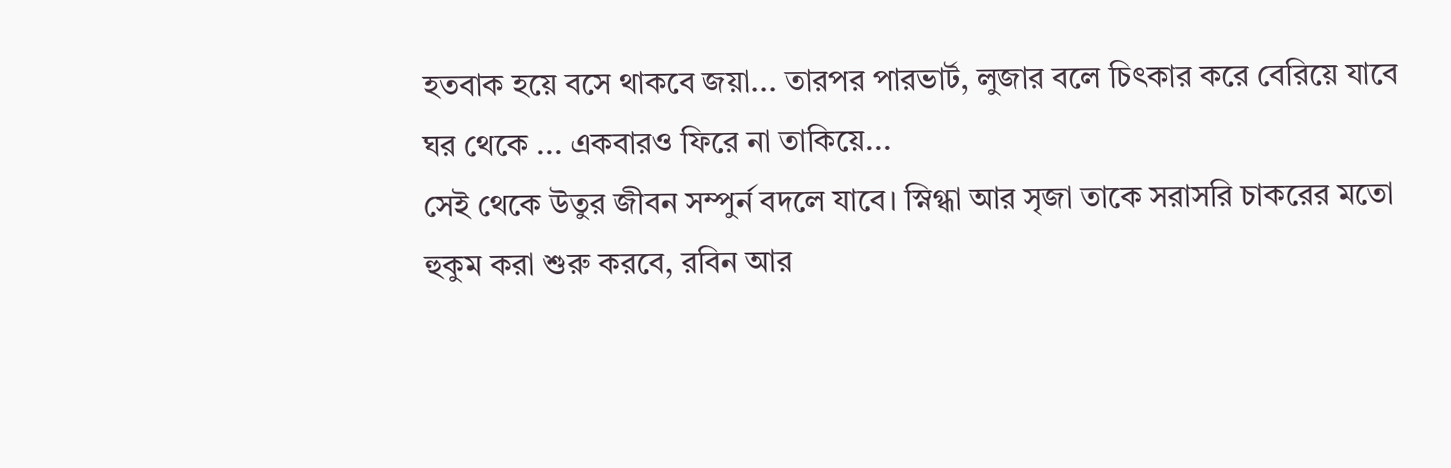হতবাক হয়ে বসে থাকবে জয়া... তারপর পারভার্ট, লুজার বলে চিৎকার করে বেরিয়ে যাবে ঘর থেকে ... একবারও ফিরে না তাকিয়ে...
সেই থেকে উতুর জীবন সম্পুর্ন বদলে যাবে। স্নিগ্ধা আর সৃজা তাকে সরাসরি চাকরের মতো হুকুম করা শুরু করবে, রবিন আর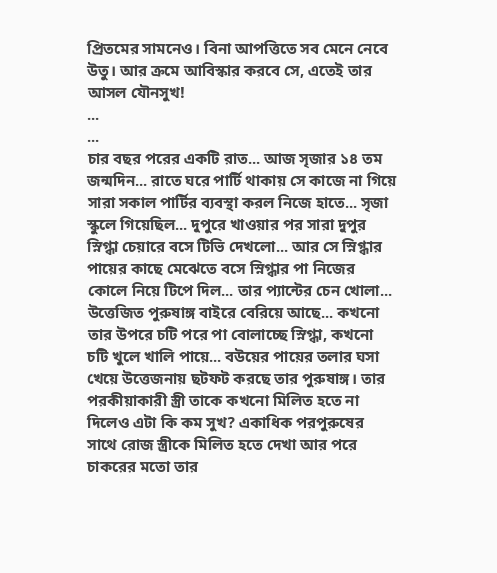প্রিতমের সামনেও। বিনা আপত্তিতে সব মেনে নেবে উতু। আর ক্রমে আবিস্কার করবে সে, এতেই তার আসল যৌনসুখ!
...
...
চার বছর পরের একটি রাত... আজ সৃজার ১৪ তম জন্মদিন... রাতে ঘরে পার্টি থাকায় সে কাজে না গিয়ে সারা সকাল পার্টির ব্যবস্থা করল নিজে হাতে... সৃজা স্কুলে গিয়েছিল... দুপুরে খাওয়ার পর সারা দুপুর স্নিগ্ধা চেয়ারে বসে টিভি দেখলো... আর সে স্নিগ্ধার পায়ের কাছে মেঝেতে বসে স্নিগ্ধার পা নিজের কোলে নিয়ে টিপে দিল... তার প্যান্টের চেন খোলা... উত্তেজিত পুরুষাঙ্গ বাইরে বেরিয়ে আছে... কখনো তার উপরে চটি পরে পা বোলাচ্ছে স্নিগ্ধা, কখনো চটি খুলে খালি পায়ে... বউয়ের পায়ের তলার ঘসা খেয়ে উত্তেজনায় ছটফট করছে তার পুরুষাঙ্গ। তার পরকীয়াকারী স্ত্রী তাকে কখনো মিলিত হতে না দিলেও এটা কি কম সুখ? একাধিক পরপুরুষের সাথে রোজ স্ত্রীকে মিলিত হতে দেখা আর পরে চাকরের মতো তার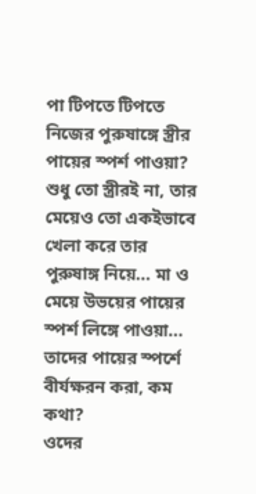পা টিপতে টিপতে নিজের পুরুষাঙ্গে স্ত্রীর পায়ের স্পর্শ পাওয়া? শুধু তো স্ত্রীরই না, তার মেয়েও তো একইভাবে খেলা করে তার পুরুষাঙ্গ নিয়ে... মা ও মেয়ে উভয়ের পায়ের স্পর্শ লিঙ্গে পাওয়া... তাদের পায়ের স্পর্শে বীর্যক্ষরন করা, কম কথা?
ওদের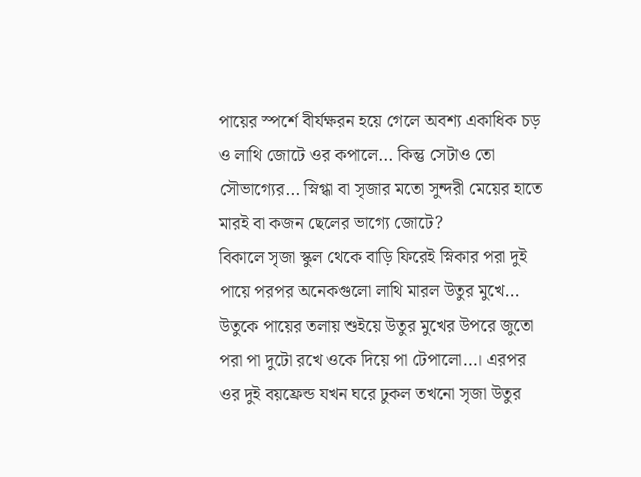পায়ের স্পর্শে বীর্যক্ষরন হয়ে গেলে অবশ্য একাধিক চড় ও লাথি জোটে ওর কপালে... কিন্তু সেটাও তো সৌভাগ্যের... স্নিগ্ধা বা সৃজার মতো সুন্দরী মেয়ের হাতে মারই বা কজন ছেলের ভাগ্যে জোটে?
বিকালে সৃজা স্কুল থেকে বাড়ি ফিরেই স্নিকার পরা দুই পায়ে পরপর অনেকগুলো লাথি মারল উতুর মুখে... উতুকে পায়ের তলায় শুইয়ে উতুর মুখের উপরে জুতো পরা পা দুটো রখে ওকে দিয়ে পা টেপালো...। এরপর ওর দুই বয়ফ্রেন্ড যখন ঘরে ঢুকল তখনো সৃজা উতুর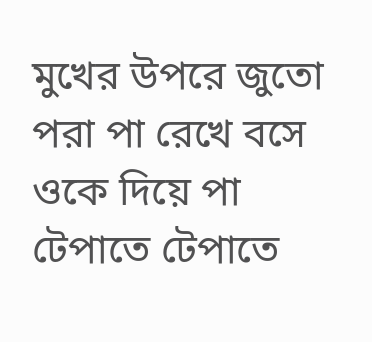মুখের উপরে জুতো পরা পা রেখে বসে ওকে দিয়ে পা টেপাতে টেপাতে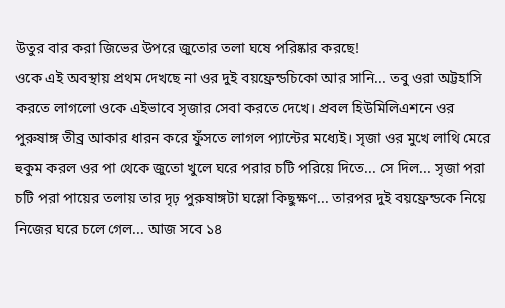উতুর বার করা জিভের উপরে জুতোর তলা ঘষে পরিষ্কার করছে!
ওকে এই অবস্থায় প্রথম দেখছে না ওর দুই বয়ফ্রেন্ডচিকো আর সানি... তবু ওরা অট্টহাসি করতে লাগলো ওকে এইভাবে সৃজার সেবা করতে দেখে। প্রবল হিউমিলিএশনে ওর পুরুষাঙ্গ তীব্র আকার ধারন করে ফুঁসতে লাগল প্যান্টের মধ্যেই। সৃজা ওর মুখে লাথি মেরে হুকুম করল ওর পা থেকে জুতো খুলে ঘরে পরার চটি পরিয়ে দিতে... সে দিল... সৃজা পরা চটি পরা পায়ের তলায় তার দৃঢ় পুরুষাঙ্গটা ঘস্লো কিছুক্ষণ... তারপর দুই বয়ফ্রেন্ডকে নিয়ে নিজের ঘরে চলে গেল... আজ সবে ১৪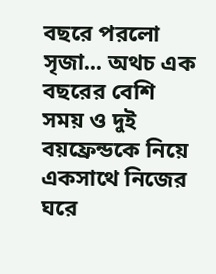বছরে পরলো সৃজা... অথচ এক বছরের বেশি সময় ও দুই বয়ফ্রেন্ডকে নিয়ে একসাথে নিজের ঘরে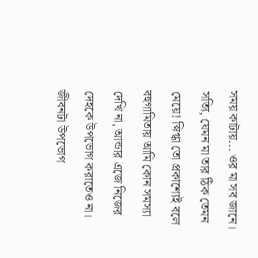সময় কাটায়... ওর মা সব জানে। সত্যি, যেমন মা তার ঠিক তেমন মেয়ে! স্নিগ্ধা তো প্রকাশ্যেই বলে বহুগামিতায় আমি কোন সমস্যা দেখি না, আন্ডার এজে নিজের দেহকে উপভোগ করাতেও না। জীবনটা উপভোগ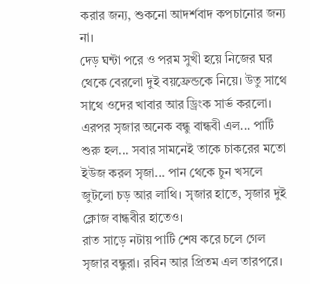করার জন্য, শুকনো আদর্শবাদ কপচানোর জন্য না।
দেড় ঘন্টা পরে ও পরম সুখী হয়ে নিজের ঘর থেকে বেরলো দুই বয়ফ্রেন্ডকে নিয়ে। উতু সাথে সাথে ওদের খাবার আর ড্রিংক সার্ভ করলো। এরপর সৃজার অনেক বন্ধু বান্ধবী এল... পার্টি শুরু হল... সবার সামনেই তাকে চাকরের মতো ইউজ করল সৃজা... পান থেকে চুন খসলে জুটলো চড় আর লাথি। সৃজার হাতে, সৃজার দুই ক্লোজ বান্ধবীর হাতেও।
রাত সাড়ে নটায় পার্টি শেষ করে চলে গেল সৃজার বন্ধুরা। রবিন আর প্রিতম এল তারপরে।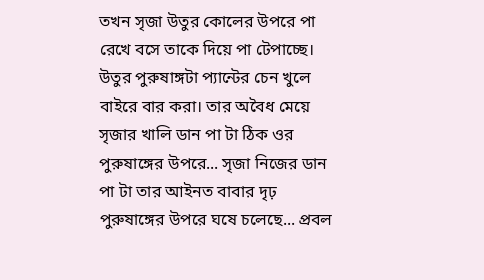তখন সৃজা উতুর কোলের উপরে পা রেখে বসে তাকে দিয়ে পা টেপাচ্ছে। উতুর পুরুষাঙ্গটা প্যান্টের চেন খুলে বাইরে বার করা। তার অবৈধ মেয়ে সৃজার খালি ডান পা টা ঠিক ওর পুরুষাঙ্গের উপরে... সৃজা নিজের ডান পা টা তার আইনত বাবার দৃঢ় পুরুষাঙ্গের উপরে ঘষে চলেছে... প্রবল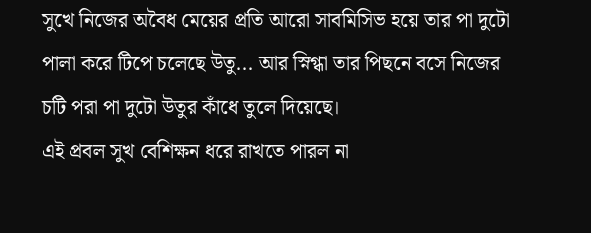সুখে নিজের অবৈধ মেয়ের প্রতি আরো সাবমিসিভ হয়ে তার পা দুটো পালা করে টিপে চলেছে উতু... আর স্নিগ্ধা তার পিছনে বসে নিজের চটি পরা পা দুটো উতুর কাঁধে তুলে দিয়েছে।
এই প্রবল সুখ বেশিক্ষন ধরে রাখতে পারল না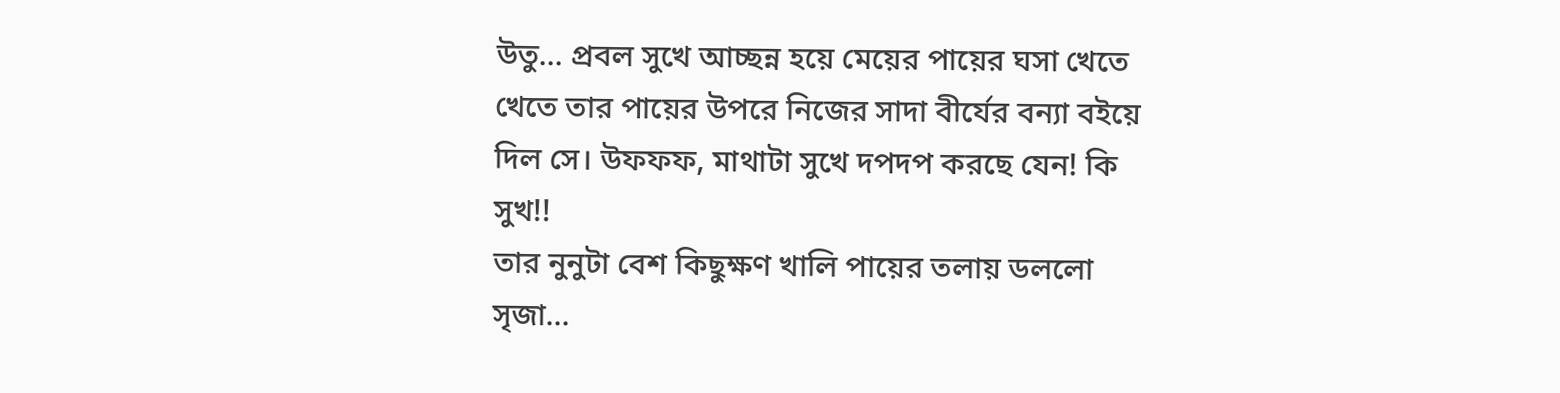উতু... প্রবল সুখে আচ্ছন্ন হয়ে মেয়ের পায়ের ঘসা খেতে খেতে তার পায়ের উপরে নিজের সাদা বীর্যের বন্যা বইয়ে দিল সে। উফফফ, মাথাটা সুখে দপদপ করছে যেন! কি সুখ!!
তার নুনুটা বেশ কিছুক্ষণ খালি পায়ের তলায় ডললো সৃজা...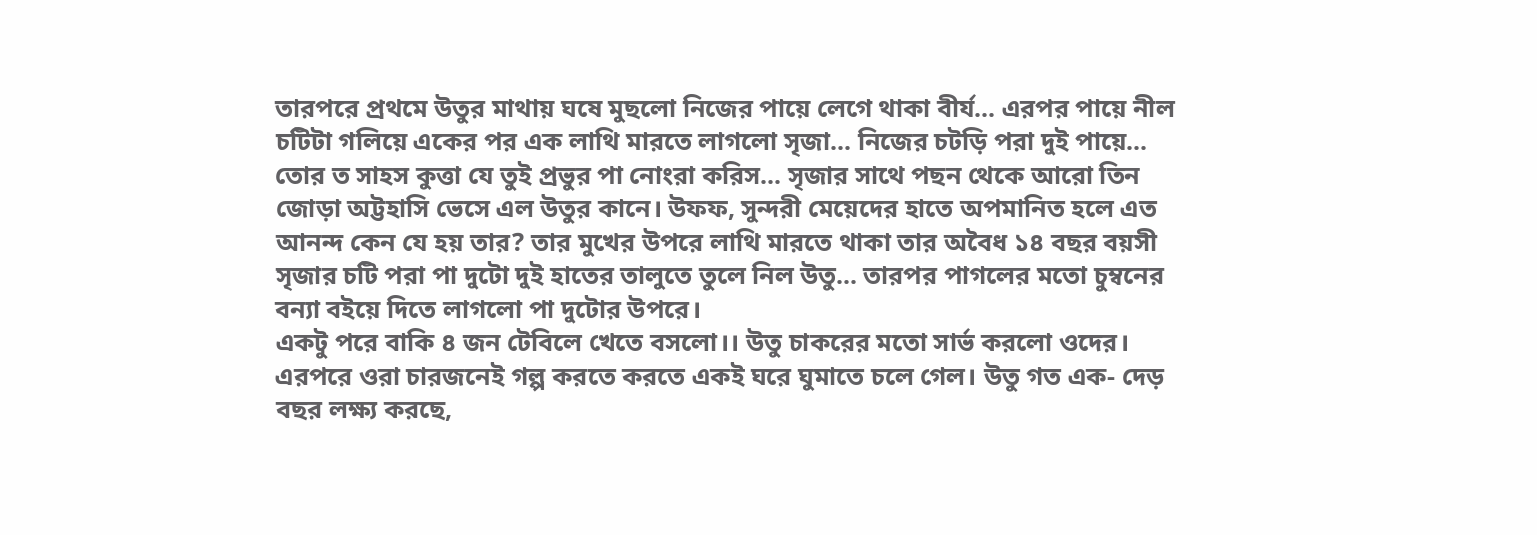তারপরে প্রথমে উতুর মাথায় ঘষে মুছলো নিজের পায়ে লেগে থাকা বীর্য... এরপর পায়ে নীল চটিটা গলিয়ে একের পর এক লাথি মারতে লাগলো সৃজা... নিজের চটড়ি পরা দুই পায়ে... তোর ত সাহস কুত্তা যে তুই প্রভুর পা নোংরা করিস... সৃজার সাথে পছন থেকে আরো তিন জোড়া অট্টহাসি ভেসে এল উতুর কানে। উফফ, সুন্দরী মেয়েদের হাতে অপমানিত হলে এত আনন্দ কেন যে হয় তার? তার মুখের উপরে লাথি মারতে থাকা তার অবৈধ ১৪ বছর বয়সী সৃজার চটি পরা পা দুটো দুই হাতের তালুতে তুলে নিল উতু... তারপর পাগলের মতো চুম্বনের বন্যা বইয়ে দিতে লাগলো পা দুটোর উপরে।
একটু পরে বাকি ৪ জন টেবিলে খেতে বসলো।। উতু চাকরের মতো সার্ভ করলো ওদের। এরপরে ওরা চারজনেই গল্প করতে করতে একই ঘরে ঘুমাতে চলে গেল। উতু গত এক- দেড় বছর লক্ষ্য করছে,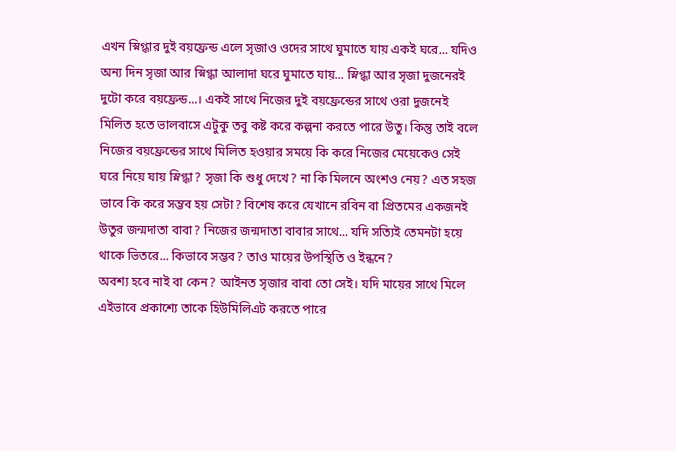এখন স্নিগ্ধার দুই বয়ফ্রেন্ড এলে সৃজাও ওদের সাথে ঘুমাতে যায় একই ঘরে... যদিও অন্য দিন সৃজা আর স্নিগ্ধা আলাদা ঘরে ঘুমাতে যায়... স্নিগ্ধা আর সৃজা দুজনেরই দুটো করে বয়ফ্রেন্ড...। একই সাথে নিজের দুই বয়ফ্রেন্ডের সাথে ওরা দুজনেই মিলিত হতে ভালবাসে এটুকু তবু কষ্ট করে কল্পনা করতে পারে উতু। কিন্তু তাই বলে নিজের বয়ফ্রেন্ডের সাথে মিলিত হওয়ার সময়ে কি করে নিজের মেয়েকেও সেই ঘরে নিয়ে যায় স্নিগ্ধা? সৃজা কি শুধু দেখে? না কি মিলনে অংশও নেয়? এত সহজ ভাবে কি করে সম্ভব হয় সেটা? বিশেষ করে যেখানে রবিন বা প্রিতমের একজনই উতুর জন্মদাতা বাবা? নিজের জন্মদাতা বাবার সাথে... যদি সত্যিই তেমনটা হয়ে থাকে ভিতরে... কিভাবে সম্ভব? তাও মায়ের উপস্থিতি ও ইন্ধনে?
অবশ্য হবে নাই বা কেন? আইনত সৃজার বাবা তো সেই। যদি মায়ের সাথে মিলে এইভাবে প্রকাশ্যে তাকে হিউমিলিএট করতে পারে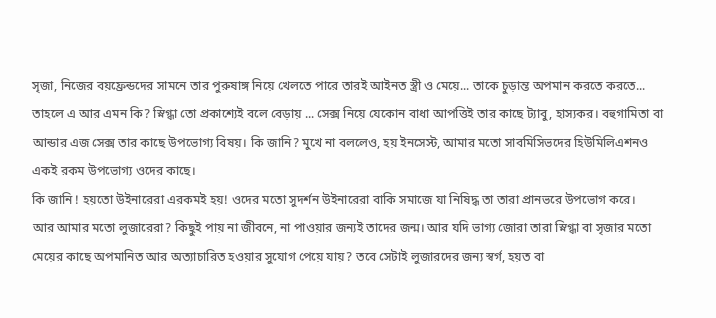সৃজা, নিজের বয়ফ্রেন্ডদের সামনে তার পুরুষাঙ্গ নিয়ে খেলতে পারে তারই আইনত স্ত্রী ও মেয়ে... তাকে চুড়ান্ত অপমান করতে করতে... তাহলে এ আর এমন কি? স্নিগ্ধা তো প্রকাশ্যেই বলে বেড়ায় ... সেক্স নিয়ে যেকোন বাধা আপত্তিই তার কাছে ট্যাবু, হাস্যকর। বহুগামিতা বা আন্ডার এজ সেক্স তার কাছে উপভোগ্য বিষয়। কি জানি? মুখে না বললেও, হয় ইনসেস্ট, আমার মতো সাবমিসিভদের হিউমিলিএশনও একই রকম উপভোগ্য ওদের কাছে।
কি জানি ! হয়তো উইনারেরা এরকমই হয়! ওদের মতো সুদর্শন উইনারেরা বাকি সমাজে যা নিষিদ্ধ তা তারা প্রানভরে উপভোগ করে।
আর আমার মতো লুজারেরা? কিছুই পায় না জীবনে, না পাওয়ার জন্যই তাদের জন্ম। আর যদি ভাগ্য জোরা তারা স্নিগ্ধা বা সৃজার মতো মেয়ের কাছে অপমানিত আর অত্যাচারিত হওয়ার সুযোগ পেয়ে যায়? তবে সেটাই লুজারদের জন্য স্বর্গ, হয়ত বা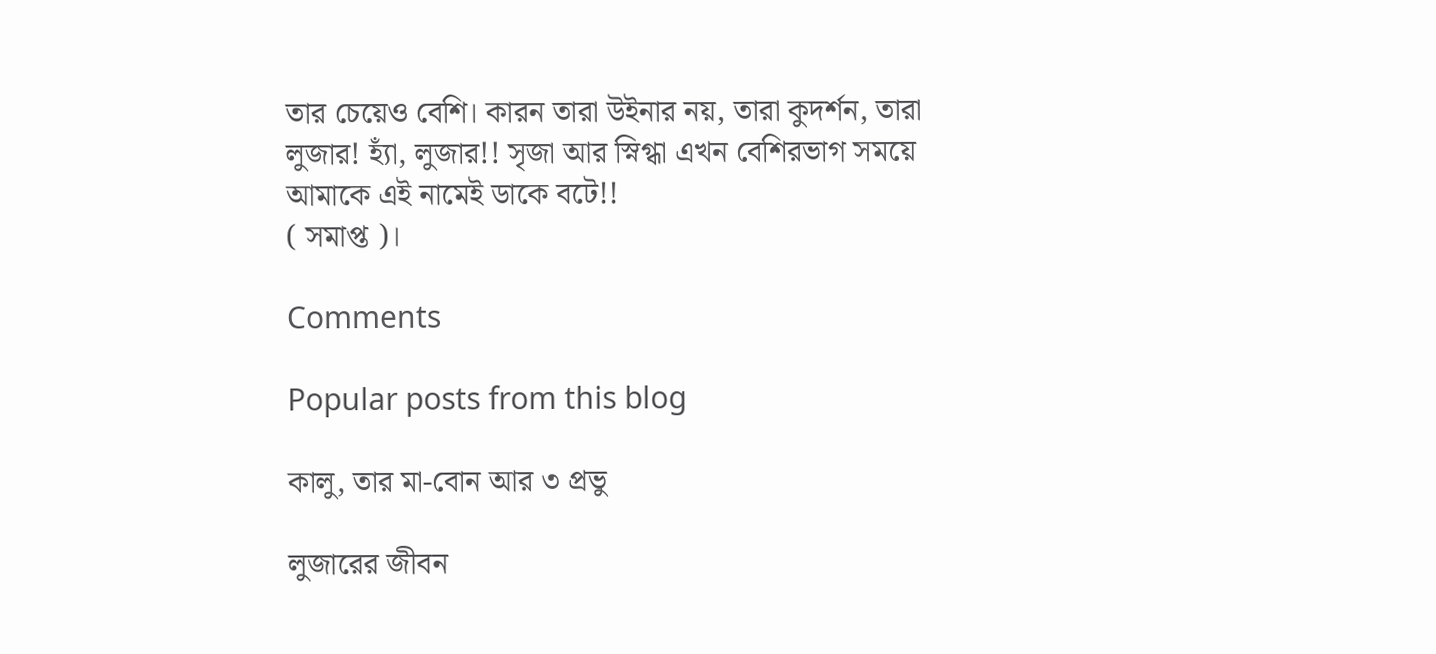তার চেয়েও বেশি। কারন তারা উইনার নয়, তারা কুদর্শন, তারা লুজার! হ্যাঁ, লুজার!! সৃজা আর স্নিগ্ধা এখন বেশিরভাগ সময়ে আমাকে এই নামেই ডাকে বটে!!
( সমাপ্ত )।

Comments

Popular posts from this blog

কালু, তার মা-বোন আর ৩ প্রভু

লুজারের জীবন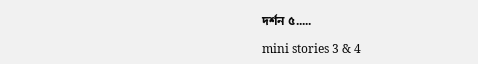দর্শন ৫.....

mini stories 3 & 4